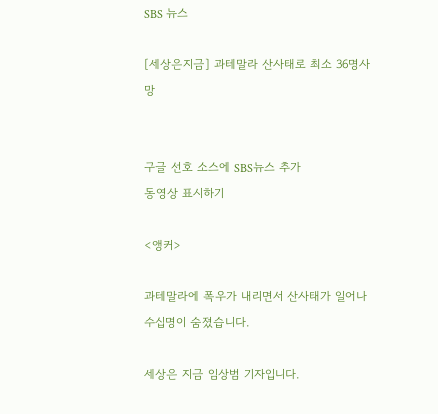SBS 뉴스

[세상은지금] 과테말라 산사태로 최소 36명사망


구글 선호 소스에 SBS뉴스 추가
동영상 표시하기

<앵커>

과테말라에 폭우가 내리면서 산사태가 일어나 수십명이 숨졌습니다.

세상은 지금 임상범 기자입니다.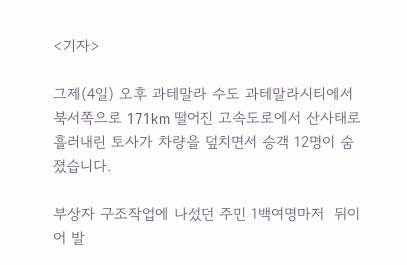<기자>

그제(4일) 오후 과테말라 수도 과테말라시티에서 북서쪽으로 171km 떨어진 고속도로에서 산사태로 흘러내린 토사가 차량을 덮치면서 승객 12명이 숨졌습니다.

부상자 구조작업에 나섰던 주민 1백여명마저  뒤이어 발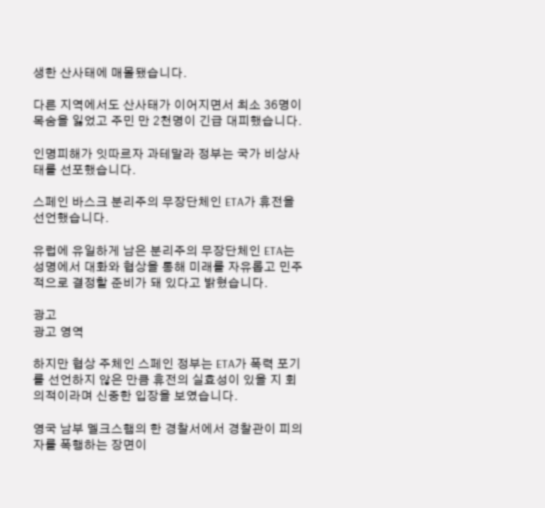생한 산사태에 매몰됐습니다.

다른 지역에서도 산사태가 이어지면서 최소 36명이 목숨을 잃었고 주민 만 2천명이 긴급 대피했습니다.

인명피해가 잇따르자 과테말라 정부는 국가 비상사태를 선포했습니다.

스페인 바스크 분리주의 무장단체인 ETA가 휴전을 선언했습니다.

유럽에 유일하게 남은 분리주의 무장단체인 ETA는 성명에서 대화와 협상을 통해 미래를 자유롭고 민주적으로 결정할 준비가 돼 있다고 밝혔습니다.

광고
광고 영역

하지만 협상 주체인 스페인 정부는 ETA가 폭력 포기를 선언하지 않은 만큼 휴전의 실효성이 있을 지 회의적이라며 신중한 입장을 보였습니다.

영국 남부 멜크스햄의 한 경찰서에서 경찰관이 피의자를 폭행하는 장면이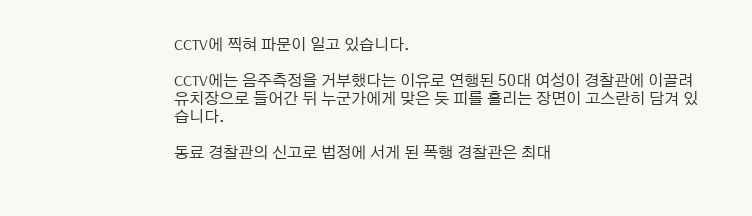CCTV에 찍혀 파문이 일고 있습니다.

CCTV에는 음주측정을 거부했다는 이유로 연행된 50대 여성이 경찰관에 이끌려 유치장으로 들어간 뒤 누군가에게 맞은 듯 피를 흘리는 장면이 고스란히 담겨 있습니다.

동료 경찰관의 신고로 법정에 서게 된 폭행 경찰관은 최대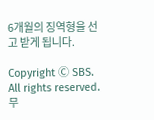6개월의 징역형을 선고 받게 됩니다.

Copyright Ⓒ SBS. All rights reserved.
무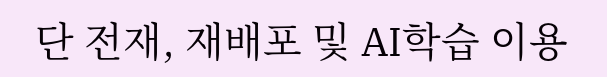단 전재, 재배포 및 AI학습 이용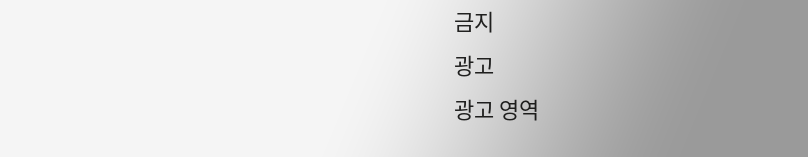금지
광고
광고 영역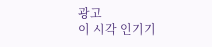광고
이 시각 인기기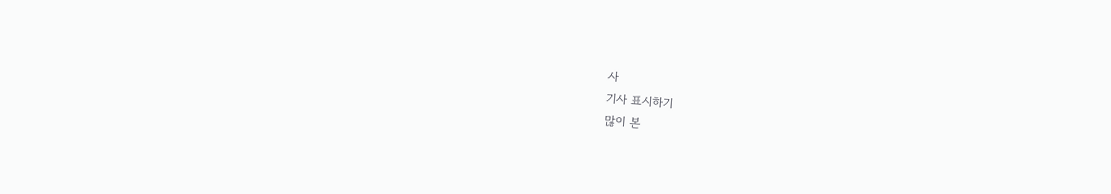사
기사 표시하기
많이 본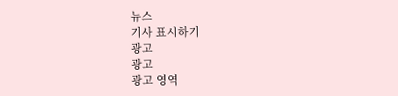뉴스
기사 표시하기
광고
광고
광고 영역